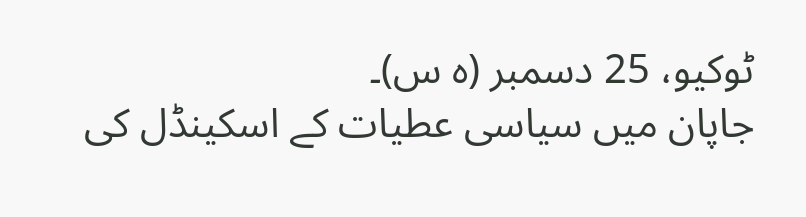ٹوکیو، 25 دسمبر (ہ س)۔
جاپان میں سیاسی عطیات کے اسکینڈل کی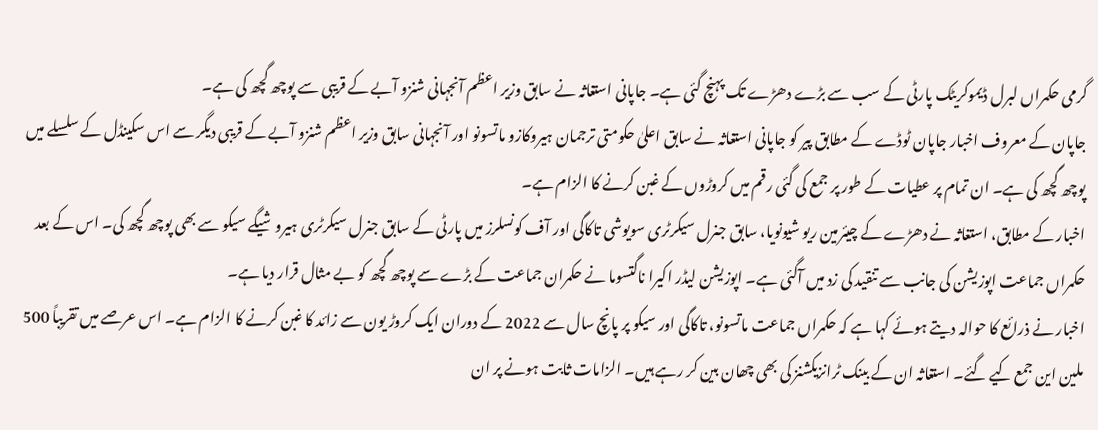گرمی حکمراں لبرل ڈیموکریٹک پارٹی کے سب سے بڑے دھڑے تک پہنچ گئی ہے۔ جاپانی استغاثہ نے سابق وزیر اعظم آنجہانی شنزو آبے کے قریبی سے پوچھ گچھ کی ہے۔
جاپان کے معروف اخبار جاپان ٹوڈے کے مطابق پیر کو جاپانی استغاثہ نے سابق اعلیٰ حکومتی ترجمان ہیروکازو ماتسونو اور آنجہانی سابق وزیر اعظم شنزو آبے کے قریبی دیگر سے اس سکینڈل کے سلسلے میں پوچھ گچھ کی ہے۔ ان تمام پر عطیات کے طور پر جمع کی گئی رقم میں کروڑوں کے غبن کرنے کا الزام ہے۔
اخبار کے مطابق، استغاثہ نے دھڑے کے چیئرمین ریو شیونویا، سابق جنرل سیکرٹری سویوشی تاکاگی اور آف کونسلرز میں پارٹی کے سابق جنرل سیکرٹری ہیروشیگے سیکو سے بھی پوچھ گچھ کی۔ اس کے بعد حکمراں جماعت اپوزیشن کی جانب سے تنقید کی زد میں آگئی ہے۔ اپوزیشن لیڈر اکیرا ناگتسوما نے حکمران جماعت کے بڑے سے پوچھ گچھ کو بے مثال قرار دیا ہے۔
اخبار نے ذرائع کا حوالہ دیتے ہوئے کہا ہے کہ حکمراں جماعت ماتسونو، تاکاگی اور سیکو پر پانچ سال سے 2022 کے دوران ایک کروڑ یون سے زائد کا غبن کرنے کا الزام ہے۔ اس عرصے میں تقریباً 500 ملین این جمع کیے گئے۔ استغاثہ ان کے بینک ٹرانزیکشنز کی بھی چھان بین کر رہے ہیں۔ الزامات ثابت ہونے پر ان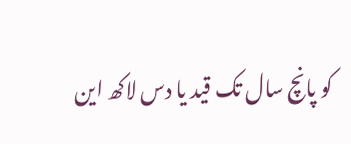کو پانچ سال تک قید یا دس لاکھ این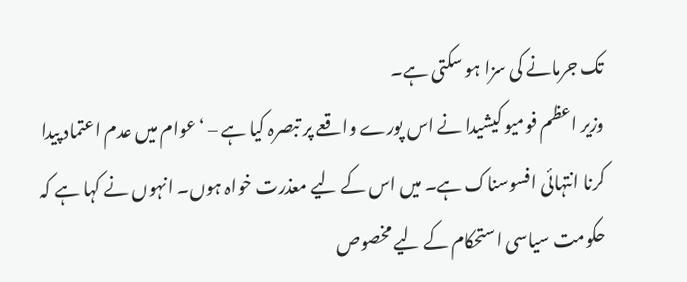تک جرمانے کی سزا ہو سکتی ہے۔
وزیر اعظم فومیو کیشیدا نے اس پورے واقعے پر تبصرہ کیا ہے – ‘عوام میں عدم اعتماد پیدا کرنا انتہائی افسوسناک ہے۔ میں اس کے لیے معذرت خواہ ہوں۔ انہوں نے کہا ہے کہ حکومت سیاسی استحکام کے لیے مخصوص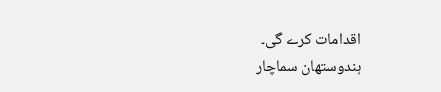اقدامات کرے گی۔
ہندوستھان سماچار